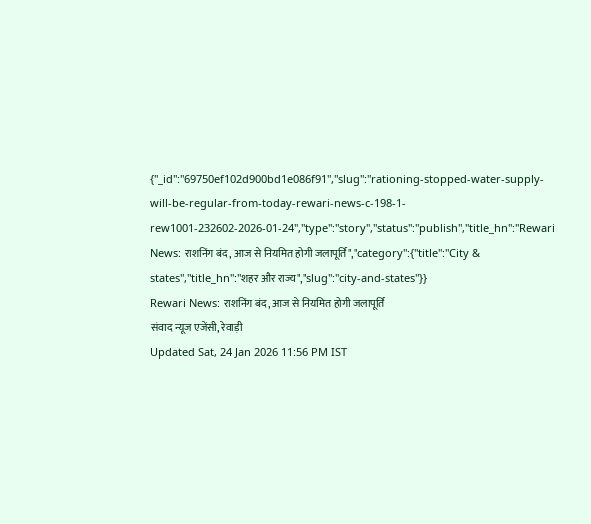{"_id":"69750ef102d900bd1e086f91","slug":"rationing-stopped-water-supply-will-be-regular-from-today-rewari-news-c-198-1-rew1001-232602-2026-01-24","type":"story","status":"publish","title_hn":"Rewari News: राशनिंग बंद, आज से नियमित होगी जलापूर्ति","category":{"title":"City & states","title_hn":"शहर और राज्य","slug":"city-and-states"}}
Rewari News: राशनिंग बंद, आज से नियमित होगी जलापूर्ति
संवाद न्यूज एजेंसी, रेवाड़ी
Updated Sat, 24 Jan 2026 11:56 PM IST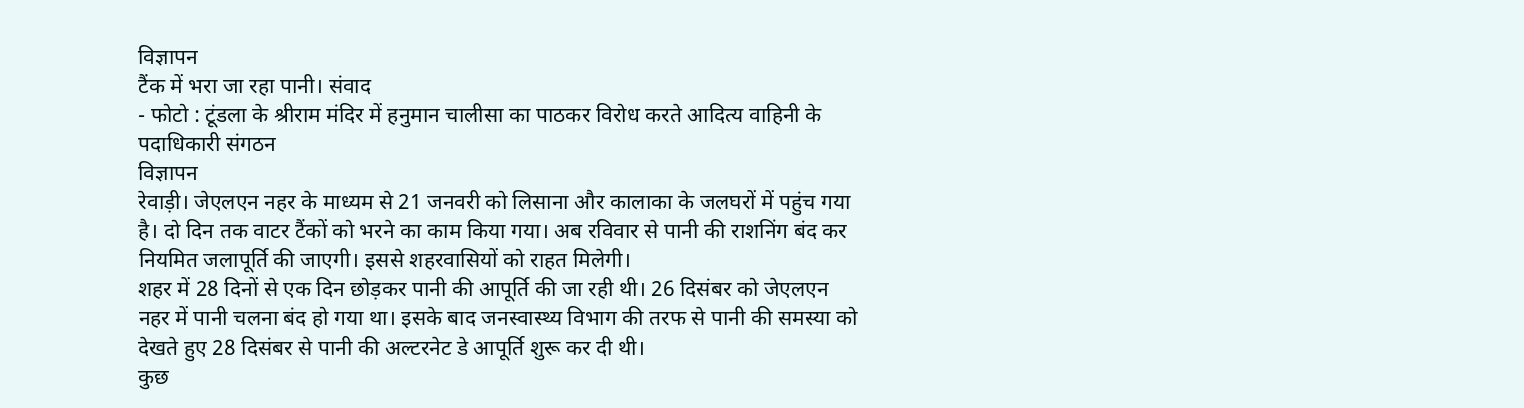विज्ञापन
टैंक में भरा जा रहा पानी। संवाद
- फोटो : टूंडला के श्रीराम मंदिर में हनुमान चालीसा का पाठकर विरोध करते आदित्य वाहिनी के पदाधिकारी संगठन
विज्ञापन
रेवाड़ी। जेएलएन नहर के माध्यम से 21 जनवरी को लिसाना और कालाका के जलघरों में पहुंच गया है। दो दिन तक वाटर टैंकों को भरने का काम किया गया। अब रविवार से पानी की राशनिंग बंद कर नियमित जलापूर्ति की जाएगी। इससे शहरवासियों को राहत मिलेगी।
शहर में 28 दिनों से एक दिन छोड़कर पानी की आपूर्ति की जा रही थी। 26 दिसंबर को जेएलएन नहर में पानी चलना बंद हो गया था। इसके बाद जनस्वास्थ्य विभाग की तरफ से पानी की समस्या को देखते हुए 28 दिसंबर से पानी की अल्टरनेट डे आपूर्ति शुरू कर दी थी।
कुछ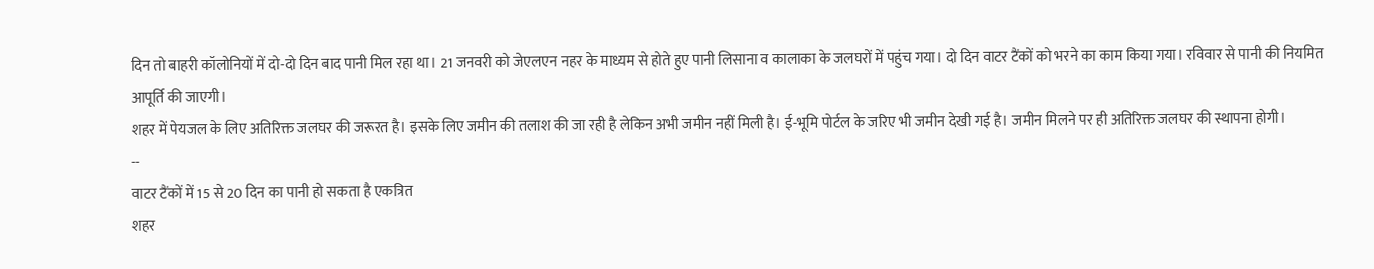दिन तो बाहरी कॉलोनियों में दो-दो दिन बाद पानी मिल रहा था। 21 जनवरी को जेएलएन नहर के माध्यम से होते हुए पानी लिसाना व कालाका के जलघरों में पहुंच गया। दो दिन वाटर टैंकों को भरने का काम किया गया। रविवार से पानी की नियमित आपूर्ति की जाएगी।
शहर में पेयजल के लिए अतिरिक्त जलघर की जरूरत है। इसके लिए जमीन की तलाश की जा रही है लेकिन अभी जमीन नहीं मिली है। ई-भूमि पोर्टल के जरिए भी जमीन देखी गई है। जमीन मिलने पर ही अतिरिक्त जलघर की स्थापना होगी।
--
वाटर टैंकों में 15 से 20 दिन का पानी हो सकता है एकत्रित
शहर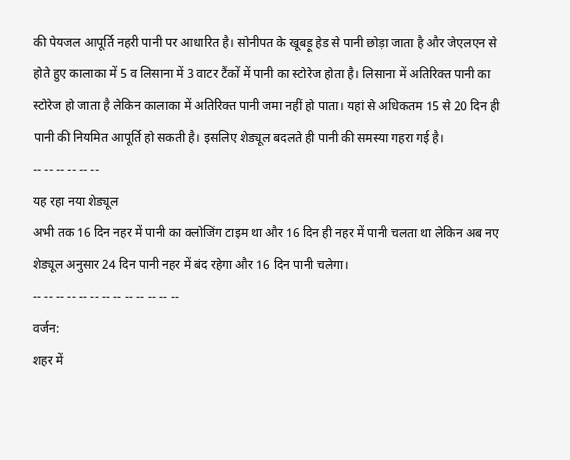की पेयजल आपूर्ति नहरी पानी पर आधारित है। सोनीपत के खूबड़ू हेड से पानी छोड़ा जाता है और जेएलएन से होते हुए कालाका में 5 व लिसाना में 3 वाटर टैंकों में पानी का स्टोरेज होता है। लिसाना में अतिरिक्त पानी का स्टोरेज हो जाता है लेकिन कालाका में अतिरिक्त पानी जमा नहीं हो पाता। यहां से अधिकतम 15 से 20 दिन ही पानी की नियमित आपूर्ति हो सकती है। इसलिए शेड्यूल बदलते ही पानी की समस्या गहरा गई है।
-- -- -- -- -- --
यह रहा नया शेड्यूल
अभी तक 16 दिन नहर में पानी का क्लोजिंग टाइम था और 16 दिन ही नहर में पानी चलता था लेकिन अब नए शेड्यूल अनुसार 24 दिन पानी नहर में बंद रहेगा और 16 दिन पानी चलेगा।
-- -- -- -- -- -- -- -- -- -- -- -- --
वर्जन:
शहर में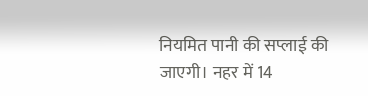नियमित पानी की सप्लाई की जाएगी। नहर में 14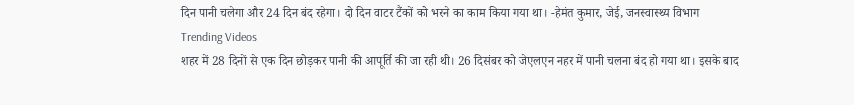दिन पानी चलेगा और 24 दिन बंद रहेगा। दो दिन वाटर टैंकों को भरने का काम किया गया था। -हेमंत कुमार, जेई, जनस्वास्थ्य विभाग
Trending Videos
शहर में 28 दिनों से एक दिन छोड़कर पानी की आपूर्ति की जा रही थी। 26 दिसंबर को जेएलएन नहर में पानी चलना बंद हो गया था। इसके बाद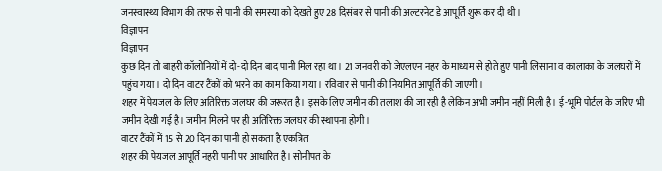जनस्वास्थ्य विभाग की तरफ से पानी की समस्या को देखते हुए 28 दिसंबर से पानी की अल्टरनेट डे आपूर्ति शुरू कर दी थी।
विज्ञापन
विज्ञापन
कुछ दिन तो बाहरी कॉलोनियों में दो-दो दिन बाद पानी मिल रहा था। 21 जनवरी को जेएलएन नहर के माध्यम से होते हुए पानी लिसाना व कालाका के जलघरों में पहुंच गया। दो दिन वाटर टैंकों को भरने का काम किया गया। रविवार से पानी की नियमित आपूर्ति की जाएगी।
शहर में पेयजल के लिए अतिरिक्त जलघर की जरूरत है। इसके लिए जमीन की तलाश की जा रही है लेकिन अभी जमीन नहीं मिली है। ई-भूमि पोर्टल के जरिए भी जमीन देखी गई है। जमीन मिलने पर ही अतिरिक्त जलघर की स्थापना होगी।
वाटर टैंकों में 15 से 20 दिन का पानी हो सकता है एकत्रित
शहर की पेयजल आपूर्ति नहरी पानी पर आधारित है। सोनीपत के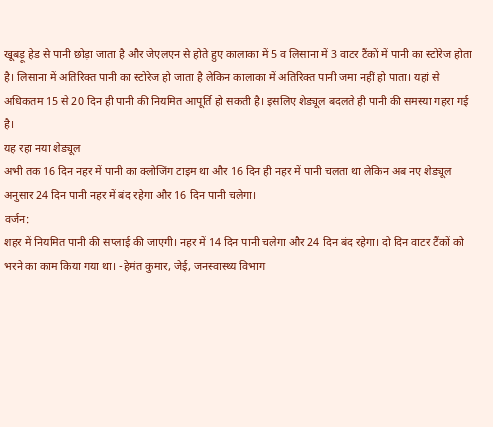खूबड़ू हेड से पानी छोड़ा जाता है और जेएलएन से होते हुए कालाका में 5 व लिसाना में 3 वाटर टैंकों में पानी का स्टोरेज होता है। लिसाना में अतिरिक्त पानी का स्टोरेज हो जाता है लेकिन कालाका में अतिरिक्त पानी जमा नहीं हो पाता। यहां से अधिकतम 15 से 20 दिन ही पानी की नियमित आपूर्ति हो सकती है। इसलिए शेड्यूल बदलते ही पानी की समस्या गहरा गई है।
यह रहा नया शेड्यूल
अभी तक 16 दिन नहर में पानी का क्लोजिंग टाइम था और 16 दिन ही नहर में पानी चलता था लेकिन अब नए शेड्यूल अनुसार 24 दिन पानी नहर में बंद रहेगा और 16 दिन पानी चलेगा।
वर्जन:
शहर में नियमित पानी की सप्लाई की जाएगी। नहर में 14 दिन पानी चलेगा और 24 दिन बंद रहेगा। दो दिन वाटर टैंकों को भरने का काम किया गया था। -हेमंत कुमार, जेई, जनस्वास्थ्य विभाग